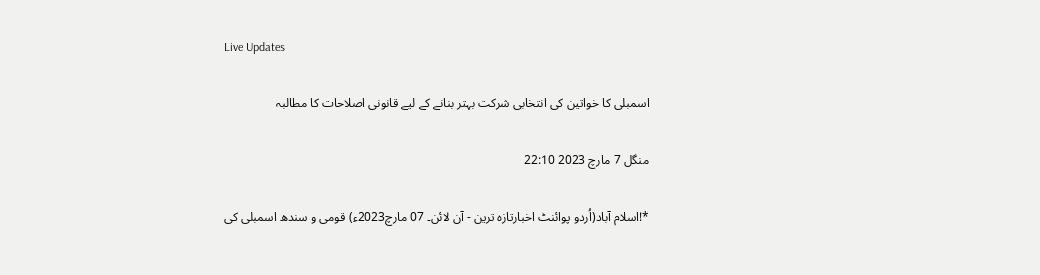Live Updates

اسمبلی کا خواتین کی انتخابی شرکت بہتر بنانے کے لیے قانونی اصلاحات کا مطالبہ

منگل 7 مارچ 2023 22:10

*!اسلام آباد(اُردو پوائنٹ اخبارتازہ ترین - آن لائن۔ 07 مارچ2023ء) قومی و سندھ اسمبلی کی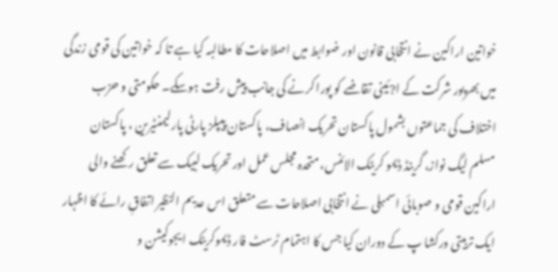خواتین اراکین نے انتخابی قانون اور ضوابط میں اصلاحات کا مطالبہ کیا ہے تا کہ خواتین کی قومی زندگی میں بھرپور شرکت کے ا?ئینی تقاضے کو پورا کرنے کی جانب پیش رفت ہوسکے۔ حکومتی و حزب اختلاف کی جماعتوں بشمول پاکستان تحریک انصاف، پاکستان پیپلز پارٹی پارلیمنٹیرین ، پاکستان مسلم لیگ نواز، گرینڈ ڈیمو کریٹک الائنس، متحدہ مجلس عمل اور تحریک لبیک سے تعلق رکھنے والی اراکین قومی و صوبائی اسمبلی نے انتخابی اصلاحات سے متعلق اس عدیم النظیر اتفاقِ رائے کا اظہار ایک تربیتی ورکشا پ کے دوران کیا جس کا اہتمام ٹرسٹ فار ڈیموکریٹک ایجوکیشن و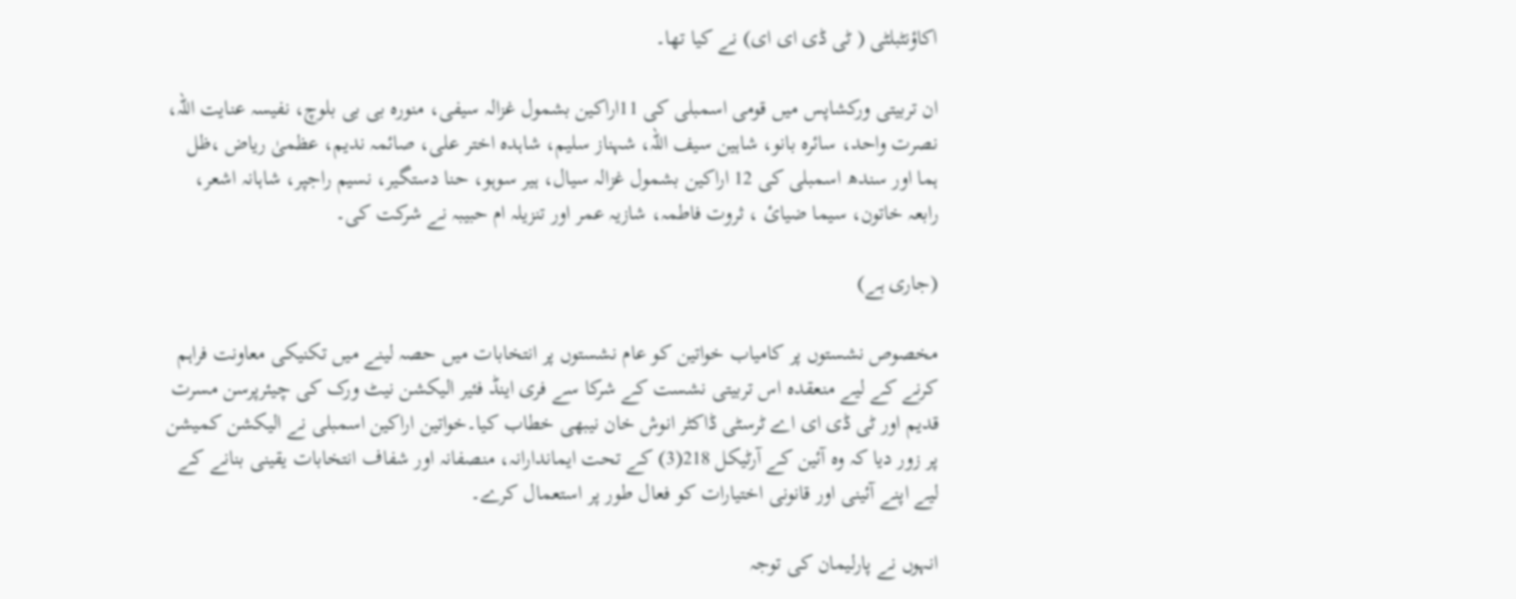اکاؤنٹبلٹی ( ٹی ڈی ای ای) نے کیا تھا۔

ان تربیتی ورکشاپس میں قومی اسمبلی کی 11اراکین بشمول غزالہ سیفی، منورہ بی بی بلوچ، نفیسہ عنایت اللہ، نصرت واحد، سائرہ بانو، شاہین سیف اللہ، شہناز سلیم، شاہدہ اختر علی، صائمہ ندیم، عظمیٰ ریاض ،ظل ہما اور سندھ اسمبلی کی 12 اراکین بشمول غزالہ سیال، ہیر سوہو، حنا دستگیر، نسیم راجپر، شاہانہ اشعر، رابعہ خاتون، سیما ضیائ ، ثروت فاطمہ، شازیہ عمر اور تنزیلہ ام حبیبہ نے شرکت کی۔

(جاری ہے)

مخصوص نشستوں پر کامیاب خواتین کو عام نشستوں پر انتخابات میں حصہ لینے میں تکنیکی معاونت فراہم کرنے کے لیے منعقدہ اس تربیتی نشست کے شرکا سے فری اینڈ فئیر الیکشن نیٹ ورک کی چیئرپرسن مسرت قدیم اور ٹی ڈی ای اے ٹرسٹی ڈاکٹر انوش خان نیبھی خطاب کیا۔خواتین اراکین اسمبلی نے الیکشن کمیشن پر زور دیا کہ وہ آئین کے آرٹیکل 218(3) کے تحت ایماندارانہ، منصفانہ اور شفاف انتخابات یقینی بنانے کے لیے اپنے آئینی اور قانونی اختیارات کو فعال طور پر استعمال کرے۔

انہوں نے پارلیمان کی توجہ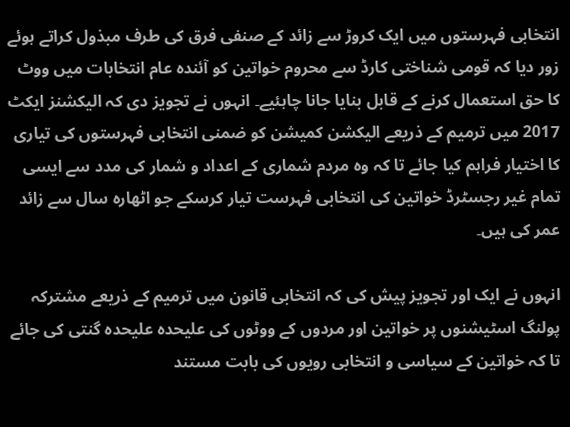انتخابی فہرستوں میں ایک کروڑ سے زائد کے صنفی فرق کی طرف مبذول کراتے ہوئے زور دیا کہ قومی شناختی کارڈ سے محروم خواتین کو آئندہ عام انتخابات میں ووٹ کا حق استعمال کرنے کے قابل بنایا جانا چاہئیے۔ انہوں نے تجویز دی کہ الیکشنز ایکٹ 2017 میں ترمیم کے ذریعے الیکشن کمیشن کو ضمنی انتخابی فہرستوں کی تیاری کا اختیار فراہم کیا جائے تا کہ وہ مردم شماری کے اعداد و شمار کی مدد سے ایسی تمام غیر رجسٹرڈ خواتین کی انتخابی فہرست تیار کرسکے جو اٹھارہ سال سے زائد عمر کی ہیں۔

انہوں نے ایک اور تجویز پیش کی کہ انتخابی قانون میں ترمیم کے ذریعے مشترکہ پولنگ اسٹیشنوں پر خواتین اور مردوں کے ووٹوں کی علیحدہ علیحدہ گنتی کی جائے تا کہ خواتین کے سیاسی و انتخابی رویوں کی بابت مستند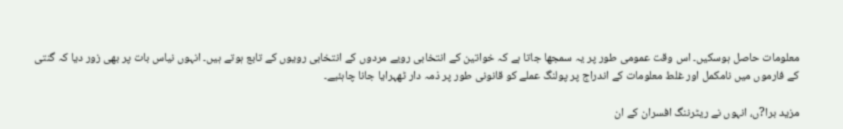معلومات حاصل ہوسکیں۔ اس وقت عمومی طور پر یہ سمجھا جاتا ہے کہ خواتین کے انتخابی رویے مردوں کے انتخابی رویوں کے تابع ہوتے ہیں۔ انہوں نیاس بات پر بھی زور دیا کہ گنتی کے فارموں میں نامکمل اور غلط معلومات کے اندراج پر پولنگ عملے کو قانونی طور پر ذمہ دار ٹھہرایا جانا چاہئیے۔

مزید برا?ں، انہوں نے ریٹرننگ افسران کے ان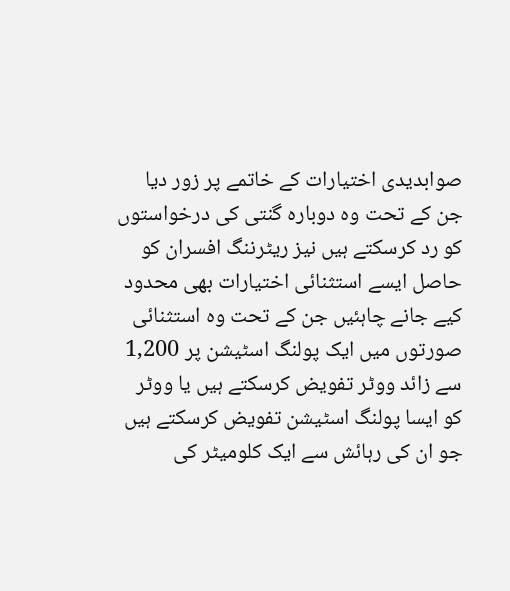صوابدیدی اختیارات کے خاتمے پر زور دیا جن کے تحت وہ دوبارہ گنتی کی درخواستوں کو رد کرسکتے ہیں نیز ریٹرننگ افسران کو حاصل ایسے استثنائی اختیارات بھی محدود کیے جانے چاہئیں جن کے تحت وہ استثنائی صورتوں میں ایک پولنگ اسٹیشن پر 1,200 سے زائد ووٹر تفویض کرسکتے ہیں یا ووٹر کو ایسا پولنگ اسٹیشن تفویض کرسکتے ہیں جو ان کی رہائش سے ایک کلومیٹر کی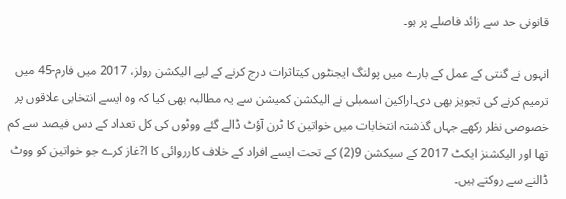قانونی حد سے زائد فاصلے پر ہو۔

انہوں نے گنتی کے عمل کے بارے میں پولنگ ایجنٹوں کیتاثرات درج کرنے کے لیے الیکشن رولز، 2017 میں فارم-45 میں ترمیم کرنے کی تجویز بھی دی۔اراکین اسمبلی نے الیکشن کمیشن سے یہ مطالبہ بھی کیا کہ وہ ایسے انتخابی علاقوں پر خصوصی نظر رکھے جہاں گذشتہ انتخابات میں خواتین کا ٹرن آؤٹ ڈالے گئے ووٹوں کی کل تعداد کے دس فیصد سے کم تھا اور الیکشنز ایکٹ 2017 کے سیکشن 9(2) کے تحت ایسے افراد کے خلاف کارروائی کا ا?غاز کرے جو خواتین کو ووٹ ڈالنے سے روکتے ہیں۔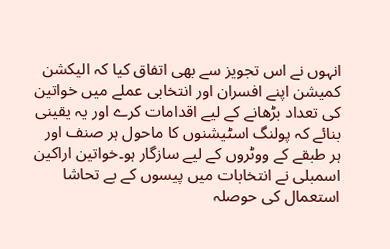انہوں نے اس تجویز سے بھی اتفاق کیا کہ الیکشن کمیشن اپنے افسران اور انتخابی عملے میں خواتین کی تعداد بڑھانے کے لیے اقدامات کرے اور یہ یقینی بنائے کہ پولنگ اسٹیشنوں کا ماحول ہر صنف اور ہر طبقے کے ووٹروں کے لیے سازگار ہو۔خواتین اراکین اسمبلی نے انتخابات میں پیسوں کے بے تحاشا استعمال کی حوصلہ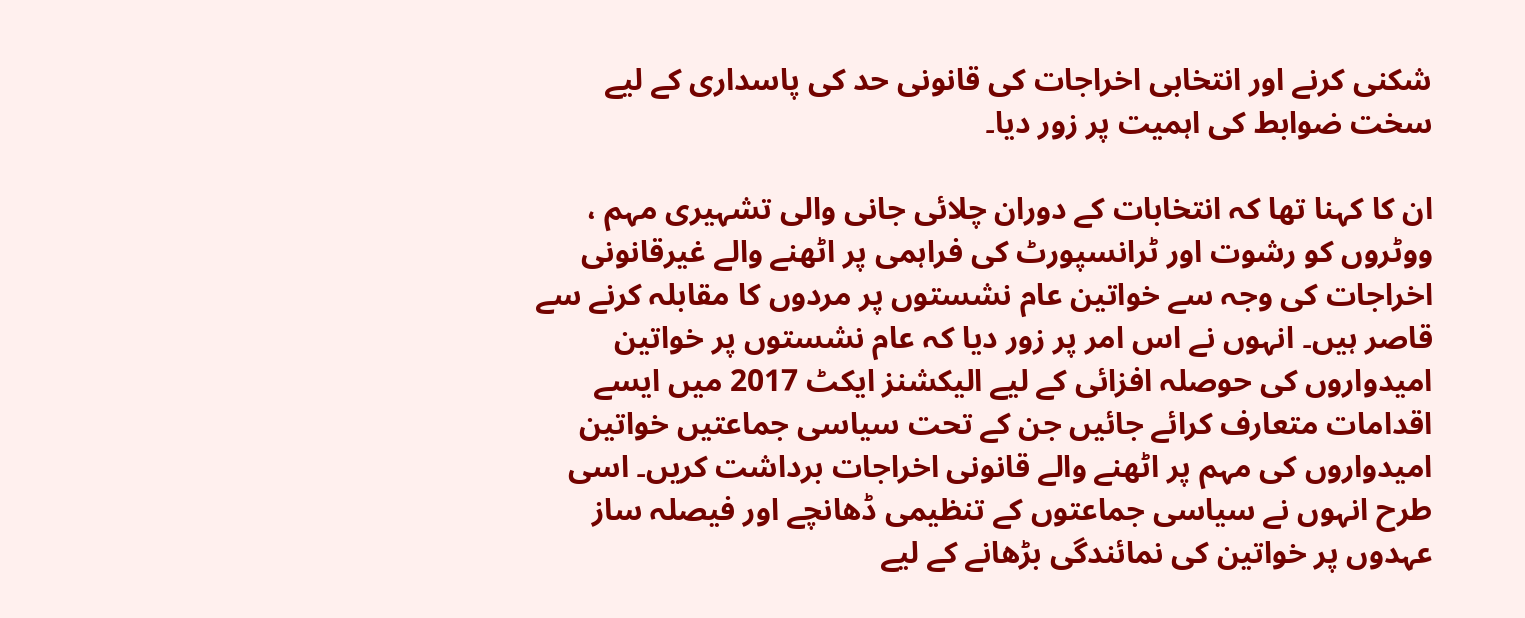شکنی کرنے اور انتخابی اخراجات کی قانونی حد کی پاسداری کے لیے سخت ضوابط کی اہمیت پر زور دیا۔

ان کا کہنا تھا کہ انتخابات کے دوران چلائی جانی والی تشہیری مہم ، ووٹروں کو رشوت اور ٹرانسپورٹ کی فراہمی پر اٹھنے والے غیرقانونی اخراجات کی وجہ سے خواتین عام نشستوں پر مردوں کا مقابلہ کرنے سے قاصر ہیں۔ انہوں نے اس امر پر زور دیا کہ عام نشستوں پر خواتین امیدواروں کی حوصلہ افزائی کے لیے الیکشنز ایکٹ 2017 میں ایسے اقدامات متعارف کرائے جائیں جن کے تحت سیاسی جماعتیں خواتین امیدواروں کی مہم پر اٹھنے والے قانونی اخراجات برداشت کریں۔ اسی طرح انہوں نے سیاسی جماعتوں کے تنظیمی ڈھانچے اور فیصلہ ساز عہدوں پر خواتین کی نمائندگی بڑھانے کے لیے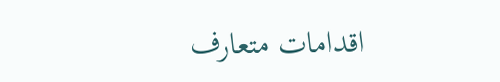اقدامات متعارف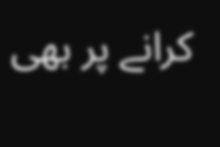کرانے پر بھی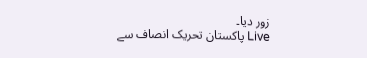زور دیا۔
Live پاکستان تحریک انصاف سے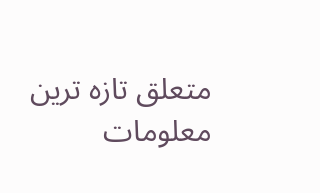متعلق تازہ ترین معلومات